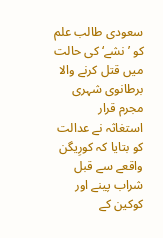سعودی طالب علم کو ’نشے‘ کی حالت میں قتل کرنے والا برطانوی شہری مجرم قرار
استغاثہ نے عدالت کو بتایا کہ کورِیگن واقعے سے قبل شراب پینے اور کوکین کے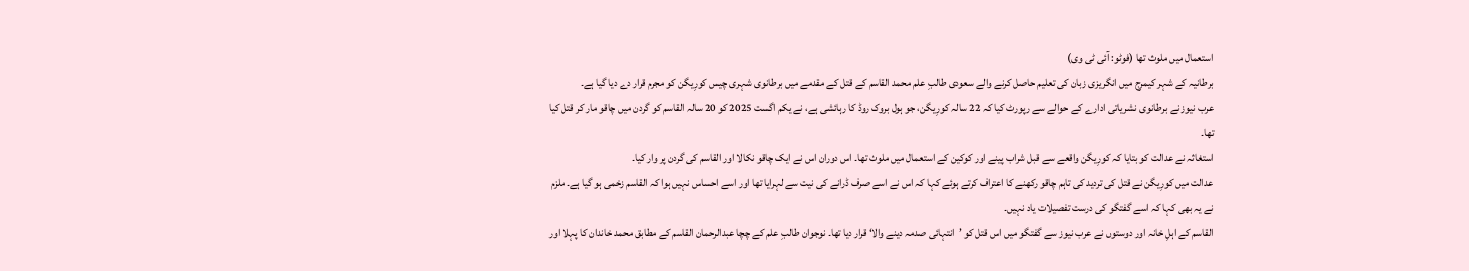استعمال میں ملوث تھا (فوٹو: آئی ٹی وی)
برطانیہ کے شہر کیمرِج میں انگریزی زبان کی تعلیم حاصل کرنے والے سعودی طالبِ علم محمد القاسم کے قتل کے مقدمے میں برطانوی شہری چیس کورِیگن کو مجرم قرار دے دیا گیا ہے۔
عرب نیوز نے برطانوی نشریاتی ادارے کے حوالے سے رپورٹ کیا کہ 22 سالہ کورِیگن، جو ہول بروک روڈ کا رہائشی ہے، نے یکم اگست 2025 کو 20 سالہ القاسم کو گردن میں چاقو مار کر قتل کیا تھا۔
استغاثہ نے عدالت کو بتایا کہ کورِیگن واقعے سے قبل شراب پینے اور کوکین کے استعمال میں ملوث تھا۔ اس دوران اس نے ایک چاقو نکالا اور القاسم کی گردن پر وار کیا۔
عدالت میں کورِیگن نے قتل کی تردید کی تاہم چاقو رکھنے کا اعتراف کرتے ہوئے کہا کہ اس نے اسے صرف ڈرانے کی نیت سے لہرایا تھا اور اسے احساس نہیں ہوا کہ القاسم زخمی ہو گیا ہے۔ ملزم نے یہ بھی کہا کہ اسے گفتگو کی درست تفصیلات یاد نہیں۔
القاسم کے اہلِ خانہ اور دوستوں نے عرب نیوز سے گفتگو میں اس قتل کو ’انتہائی صدمہ دینے والا‘ قرار دیا تھا۔ نوجوان طالبِ علم کے چچا عبدالرحمان القاسم کے مطابق محمد خاندان کا پہلا اور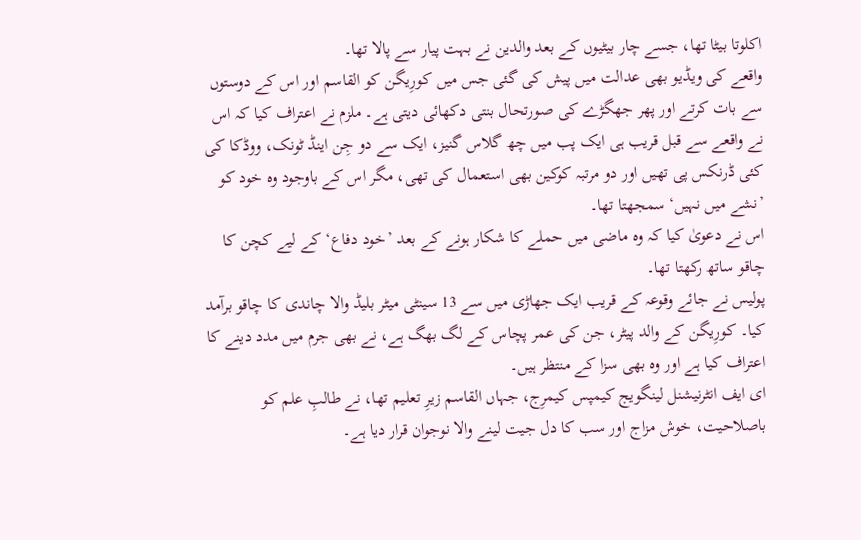اکلوتا بیٹا تھا، جسے چار بیٹیوں کے بعد والدین نے بہت پیار سے پالا تھا۔
واقعے کی ویڈیو بھی عدالت میں پیش کی گئی جس میں کورِیگن کو القاسم اور اس کے دوستوں سے بات کرتے اور پھر جھگڑے کی صورتحال بنتی دکھائی دیتی ہے۔ ملزم نے اعتراف کیا کہ اس نے واقعے سے قبل قریب ہی ایک پب میں چھ گلاس گنیز، ایک سے دو جِن اینڈ ٹونک، ووڈکا کی کئی ڈرنکس پی تھیں اور دو مرتبہ کوکین بھی استعمال کی تھی، مگر اس کے باوجود وہ خود کو ’نشے میں نہیں‘ سمجھتا تھا۔
اس نے دعویٰ کیا کہ وہ ماضی میں حملے کا شکار ہونے کے بعد ’خود دفاع‘ کے لیے کچن کا چاقو ساتھ رکھتا تھا۔
پولیس نے جائے وقوعہ کے قریب ایک جھاڑی میں سے 13 سینٹی میٹر بلیڈ والا چاندی کا چاقو برآمد کیا۔ کورِیگن کے والد پیٹر، جن کی عمر پچاس کے لگ بھگ ہے، نے بھی جرم میں مدد دینے کا اعتراف کیا ہے اور وہ بھی سزا کے منتظر ہیں۔
ای ایف انٹرنیشنل لینگویج کیمپس کیمرِج، جہاں القاسم زیرِ تعلیم تھا، نے طالبِ علم کو باصلاحیت، خوش مزاج اور سب کا دل جیت لینے والا نوجوان قرار دیا ہے۔